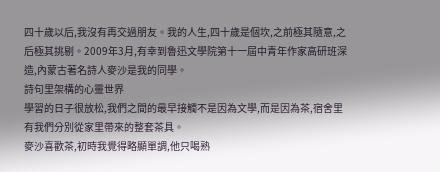四十歲以后,我沒有再交過朋友。我的人生,四十歲是個坎,之前極其隨意,之后極其挑剔。2009年3月,有幸到魯迅文學院第十一屆中青年作家高研班深造,內蒙古著名詩人麥沙是我的同學。
詩句里架構的心靈世界
學習的日子很放松,我們之間的最早接觸不是因為文學,而是因為茶,宿舍里有我們分別從家里帶來的整套茶具。
麥沙喜歡茶,初時我覺得略顯單調,他只喝熟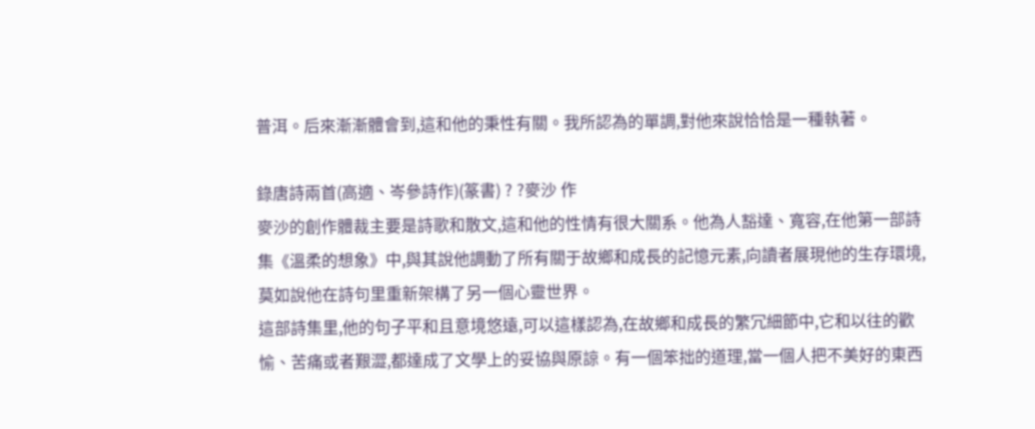普洱。后來漸漸體會到,這和他的秉性有關。我所認為的單調,對他來說恰恰是一種執著。

錄唐詩兩首(高適、岑參詩作)(篆書) ? ?麥沙 作
麥沙的創作體裁主要是詩歌和散文,這和他的性情有很大關系。他為人豁達、寬容,在他第一部詩集《溫柔的想象》中,與其說他調動了所有關于故鄉和成長的記憶元素,向讀者展現他的生存環境,莫如說他在詩句里重新架構了另一個心靈世界。
這部詩集里,他的句子平和且意境悠遠,可以這樣認為,在故鄉和成長的繁冗細節中,它和以往的歡愉、苦痛或者艱澀,都達成了文學上的妥協與原諒。有一個笨拙的道理,當一個人把不美好的東西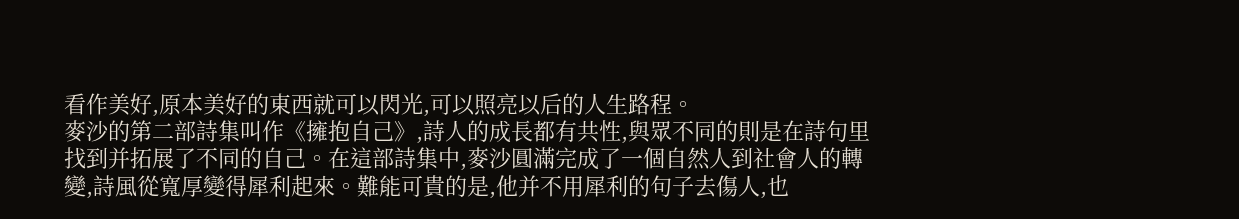看作美好,原本美好的東西就可以閃光,可以照亮以后的人生路程。
麥沙的第二部詩集叫作《擁抱自己》,詩人的成長都有共性,與眾不同的則是在詩句里找到并拓展了不同的自己。在這部詩集中,麥沙圓滿完成了一個自然人到社會人的轉變,詩風從寬厚變得犀利起來。難能可貴的是,他并不用犀利的句子去傷人,也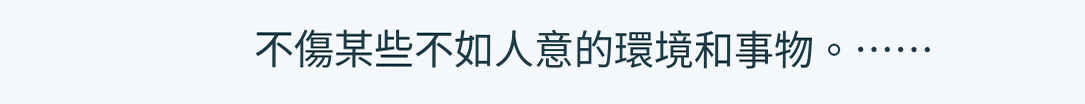不傷某些不如人意的環境和事物。……